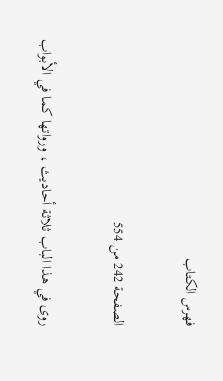فهرس الكتاب

الصفحة 242 من 554

روى في هذا الباب ثلاثة أحاديث ، ورواتها كما في الأبواب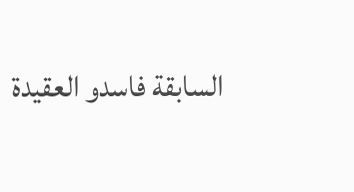السابقة فاسدو العقيدة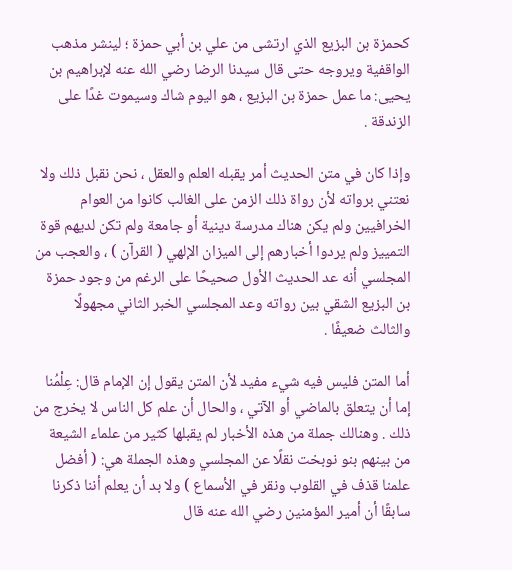كحمزة بن البزيع الذي ارتشى من علي بن أبي حمزة ؛ لينشر مذهب الواقفية ويروجه حتى قال سيدنا الرضا رضي الله عنه لإبراهيم بن يحيى: ما عمل حمزة بن البزيع ، هو اليوم شاك وسيموت غدًا على الزندقة .

وإذا كان في متن الحديث أمر يقبله العلم والعقل ، نحن نقبل ذلك ولا نعتني برواته لأن رواة ذلك الزمن على الغالب كانوا من العوام الخرافيين ولم يكن هناك مدرسة دينية أو جامعة ولم تكن لديهم قوة التمييز ولم يردوا أخبارهم إلى الميزان الإلهي ( القرآن ) ، والعجب من المجلسي أنه عد الحديث الأول صحيحًا على الرغم من وجود حمزة بن البزيع الشقي بين رواته وعد المجلسي الخبر الثاني مجهولًا والثالث ضعيفًا .

أما المتن فليس فيه شيء مفيد لأن المتن يقول إن الإمام قال: عِلْمُنا إما أن يتعلق بالماضي أو الآتي ، والحال أن علم كل الناس لا يخرج من ذلك . وهنالك جملة من هذه الأخبار لم يقبلها كثير من علماء الشيعة من بينهم بنو نوبخت نقلًا عن المجلسي وهذه الجملة هي: ( أفضل علمنا قذف في القلوب ونقر في الأسماع ) ولا بد أن يعلم أننا ذكرنا سابقًا أن أمير المؤمنين رضي الله عنه قال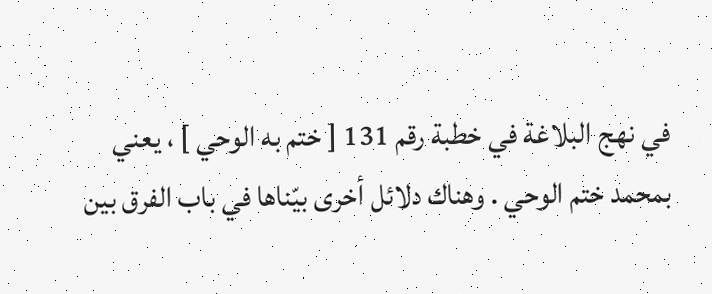في نهج البلاغة في خطبة رقم 131 [ ختم به الوحي ] ، يعني بمحمد ختم الوحي . وهناك دلائل أخرى بيّناها في باب الفرق بين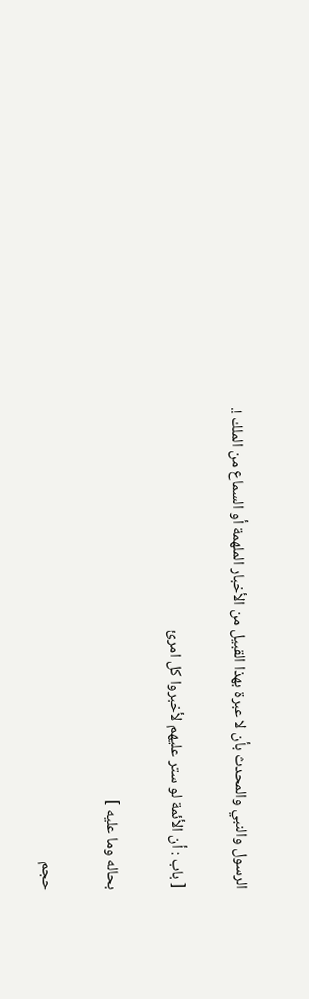الرسول والنبي والمحدث بأن لا عبرة بهذا القبيل من الأخبار الملهمة أو السماع من الملك !.

[ باب : أن الأئمة لو ستر عليهم لأخبروا كل امرئ

بحاله وما عليه ]

حجم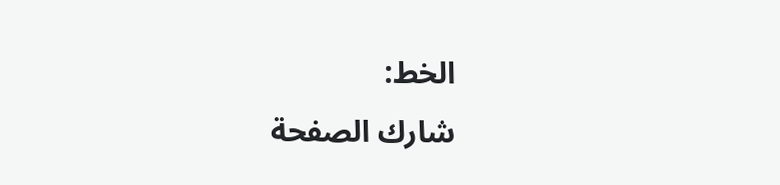الخط:
شارك الصفحة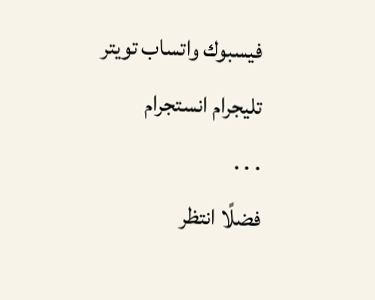فيسبوك واتساب تويتر تليجرام انستجرام
. . .
فضلًا انتظر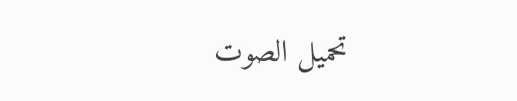تحميل الصوت